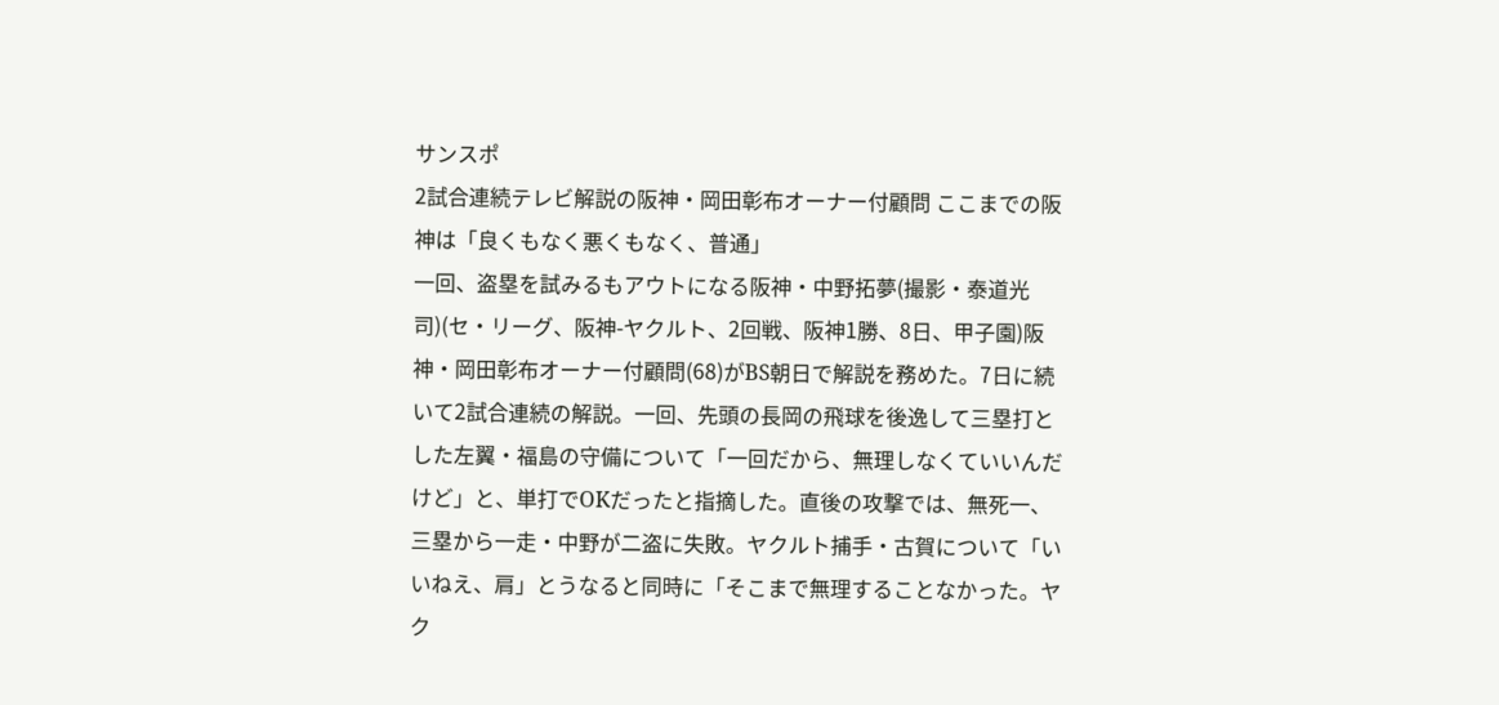サンスポ
2試合連続テレビ解説の阪神・岡田彰布オーナー付顧問 ここまでの阪神は「良くもなく悪くもなく、普通」
一回、盗塁を試みるもアウトになる阪神・中野拓夢(撮影・泰道光司)(セ・リーグ、阪神-ヤクルト、2回戦、阪神1勝、8日、甲子園)阪神・岡田彰布オーナー付顧問(68)がBS朝日で解説を務めた。7日に続いて2試合連続の解説。一回、先頭の長岡の飛球を後逸して三塁打とした左翼・福島の守備について「一回だから、無理しなくていいんだけど」と、単打でOKだったと指摘した。直後の攻撃では、無死一、三塁から一走・中野が二盗に失敗。ヤクルト捕手・古賀について「いいねえ、肩」とうなると同時に「そこまで無理することなかった。ヤク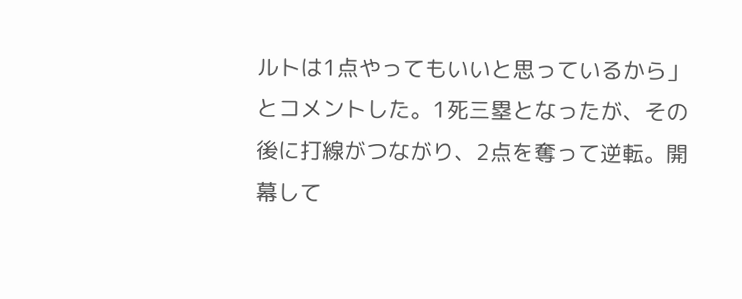ルトは1点やってもいいと思っているから」とコメントした。1死三塁となったが、その後に打線がつながり、2点を奪って逆転。開幕して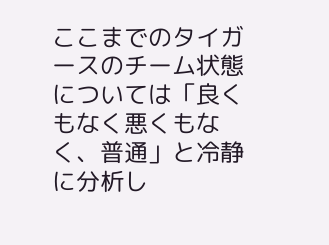ここまでのタイガースのチーム状態については「良くもなく悪くもなく、普通」と冷静に分析し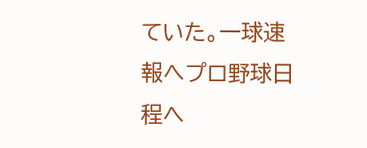ていた。一球速報へプロ野球日程へ